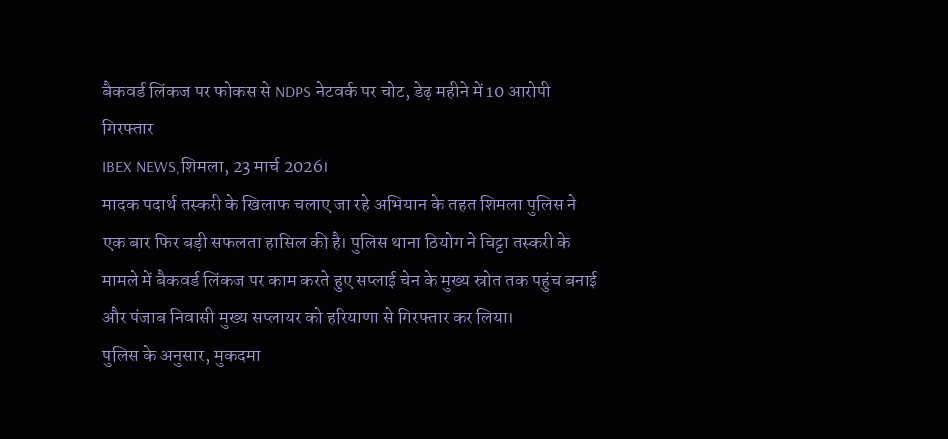बैकवर्ड लिंकज पर फोकस से NDPS नेटवर्क पर चोट, डेढ़ महीने में 10 आरोपी गिरफ्तार
IBEX NEWS,शिमला, 23 मार्च 2026।
मादक पदार्थ तस्करी के खिलाफ चलाए जा रहे अभियान के तहत शिमला पुलिस ने एक बार फिर बड़ी सफलता हासिल की है। पुलिस थाना ठियोग ने चिट्टा तस्करी के मामले में बैकवर्ड लिंकज पर काम करते हुए सप्लाई चेन के मुख्य स्रोत तक पहुंच बनाई और पंजाब निवासी मुख्य सप्लायर को हरियाणा से गिरफ्तार कर लिया।
पुलिस के अनुसार, मुकदमा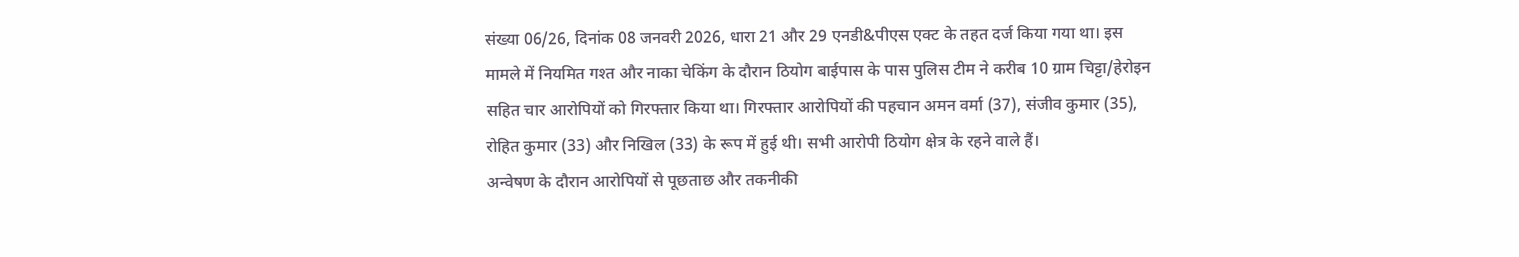संख्या 06/26, दिनांक 08 जनवरी 2026, धारा 21 और 29 एनडी&पीएस एक्ट के तहत दर्ज किया गया था। इस मामले में नियमित गश्त और नाका चेकिंग के दौरान ठियोग बाईपास के पास पुलिस टीम ने करीब 10 ग्राम चिट्टा/हेरोइन सहित चार आरोपियों को गिरफ्तार किया था। गिरफ्तार आरोपियों की पहचान अमन वर्मा (37), संजीव कुमार (35), रोहित कुमार (33) और निखिल (33) के रूप में हुई थी। सभी आरोपी ठियोग क्षेत्र के रहने वाले हैं।
अन्वेषण के दौरान आरोपियों से पूछताछ और तकनीकी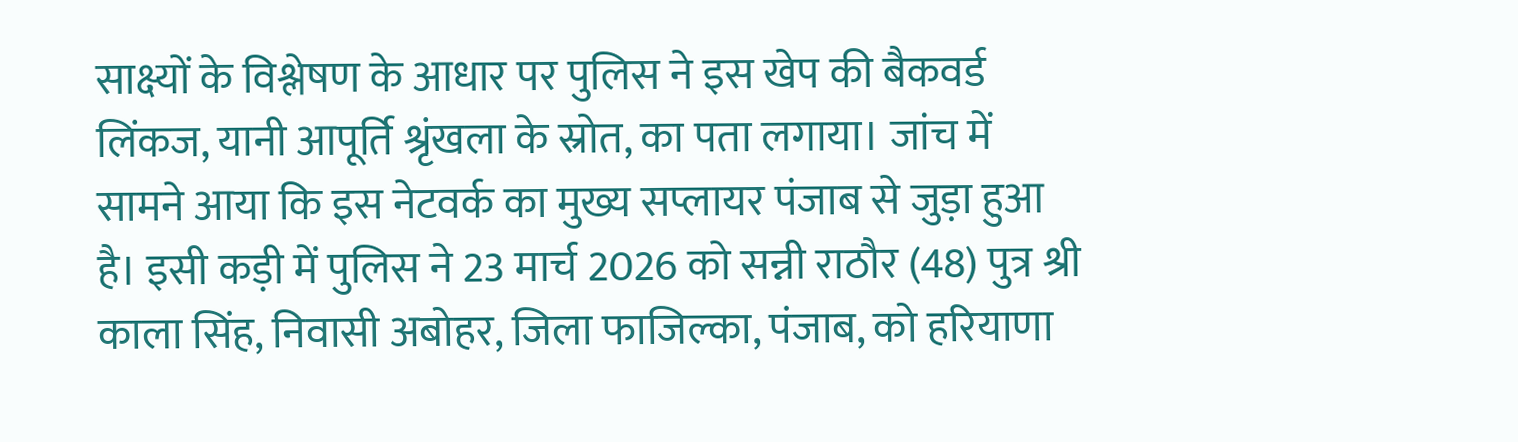साक्ष्यों के विश्लेषण के आधार पर पुलिस ने इस खेप की बैकवर्ड लिंकज, यानी आपूर्ति श्रृंखला के स्रोत, का पता लगाया। जांच में सामने आया कि इस नेटवर्क का मुख्य सप्लायर पंजाब से जुड़ा हुआ है। इसी कड़ी में पुलिस ने 23 मार्च 2026 को सन्नी राठौर (48) पुत्र श्री काला सिंह, निवासी अबोहर, जिला फाजिल्का, पंजाब, को हरियाणा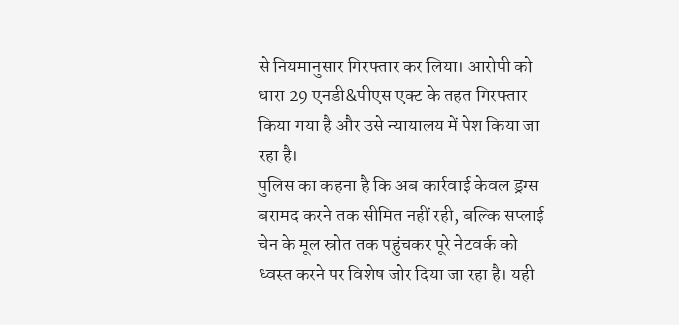से नियमानुसार गिरफ्तार कर लिया। आरोपी को धारा 29 एनडी&पीएस एक्ट के तहत गिरफ्तार किया गया है और उसे न्यायालय में पेश किया जा रहा है।
पुलिस का कहना है कि अब कार्रवाई केवल ड्रग्स बरामद करने तक सीमित नहीं रही, बल्कि सप्लाई चेन के मूल स्रोत तक पहुंचकर पूरे नेटवर्क को ध्वस्त करने पर विशेष जोर दिया जा रहा है। यही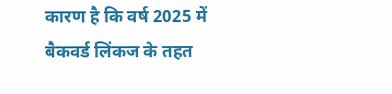कारण है कि वर्ष 2025 में बैकवर्ड लिंकज के तहत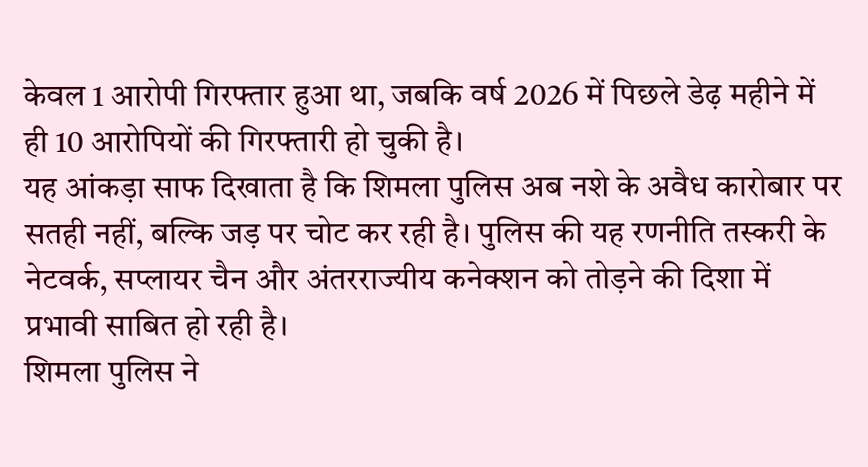केवल 1 आरोपी गिरफ्तार हुआ था, जबकि वर्ष 2026 में पिछले डेढ़ महीने में ही 10 आरोपियों की गिरफ्तारी हो चुकी है।
यह आंकड़ा साफ दिखाता है कि शिमला पुलिस अब नशे के अवैध कारोबार पर सतही नहीं, बल्कि जड़ पर चोट कर रही है। पुलिस की यह रणनीति तस्करी के नेटवर्क, सप्लायर चैन और अंतरराज्यीय कनेक्शन को तोड़ने की दिशा में प्रभावी साबित हो रही है।
शिमला पुलिस ने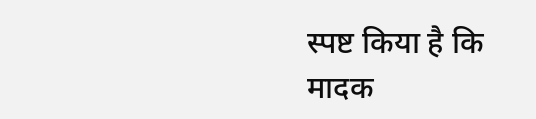स्पष्ट किया है कि मादक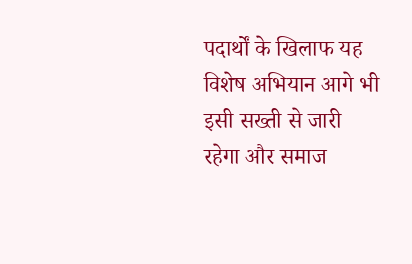पदार्थों के खिलाफ यह विशेष अभियान आगे भी इसी सख्ती से जारी रहेगा और समाज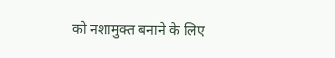को नशामुक्त बनाने के लिए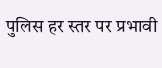पुलिस हर स्तर पर प्रभावी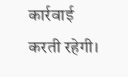कार्रवाई करती रहेगी।